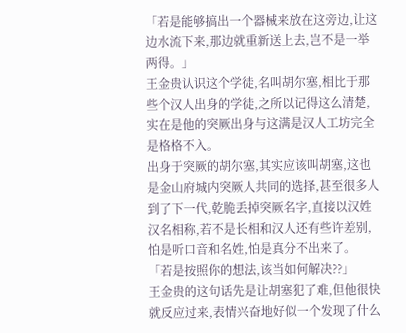「若是能够搞出一个器械来放在这旁边,让这边水流下来,那边就重新送上去,岂不是一举两得。」
王金贵认识这个学徒,名叫胡尔塞,相比于那些个汉人出身的学徒,之所以记得这么清楚,实在是他的突厥出身与这满是汉人工坊完全是格格不入。
出身于突厥的胡尔塞,其实应该叫胡塞,这也是金山府城内突厥人共同的选择,甚至很多人到了下一代,乾脆丢掉突厥名字,直接以汉姓汉名相称,若不是长相和汉人还有些许差别,怕是听口音和名姓,怕是真分不出来了。
「若是按照你的想法,该当如何解决??」
王金贵的这句话先是让胡塞犯了难,但他很快就反应过来,表情兴奋地好似一个发现了什么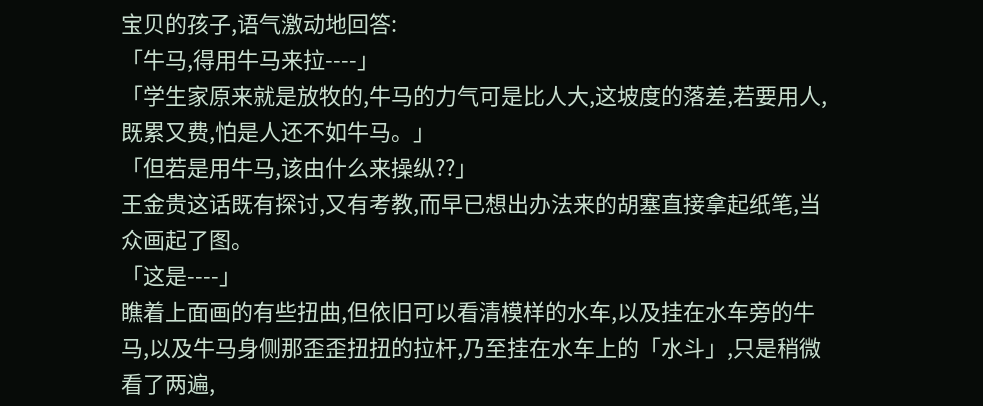宝贝的孩子,语气激动地回答:
「牛马,得用牛马来拉----」
「学生家原来就是放牧的,牛马的力气可是比人大,这坡度的落差,若要用人,既累又费,怕是人还不如牛马。」
「但若是用牛马,该由什么来操纵??」
王金贵这话既有探讨,又有考教,而早已想出办法来的胡塞直接拿起纸笔,当众画起了图。
「这是----」
瞧着上面画的有些扭曲,但依旧可以看清模样的水车,以及挂在水车旁的牛马,以及牛马身侧那歪歪扭扭的拉杆,乃至挂在水车上的「水斗」,只是稍微看了两遍,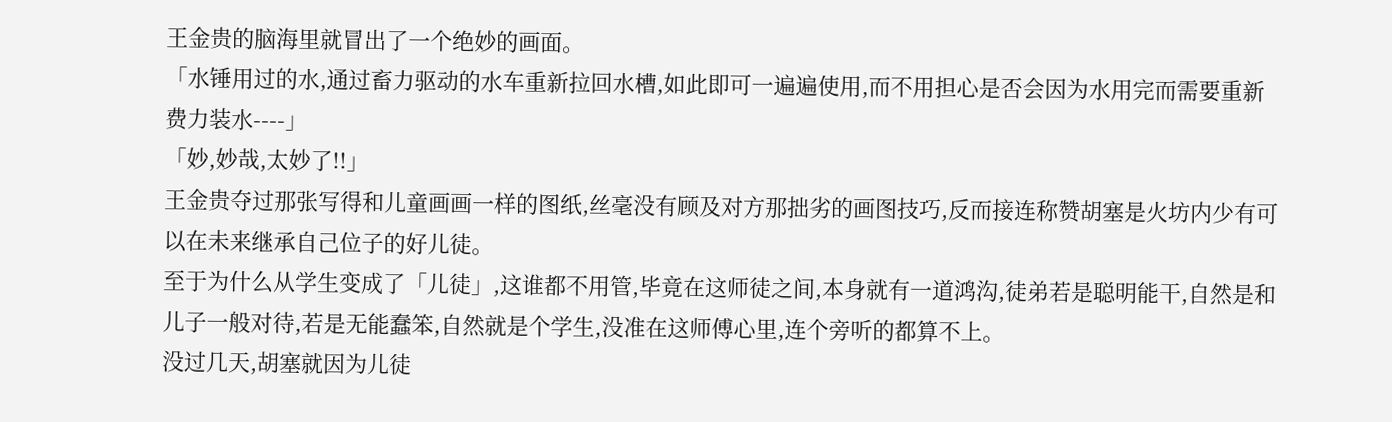王金贵的脑海里就冒出了一个绝妙的画面。
「水锤用过的水,通过畜力驱动的水车重新拉回水槽,如此即可一遍遍使用,而不用担心是否会因为水用完而需要重新费力装水----」
「妙,妙哉,太妙了!!」
王金贵夺过那张写得和儿童画画一样的图纸,丝毫没有顾及对方那拙劣的画图技巧,反而接连称赞胡塞是火坊内少有可以在未来继承自己位子的好儿徒。
至于为什么从学生变成了「儿徒」,这谁都不用管,毕竟在这师徒之间,本身就有一道鸿沟,徒弟若是聪明能干,自然是和儿子一般对待,若是无能蠢笨,自然就是个学生,没准在这师傅心里,连个旁听的都算不上。
没过几天,胡塞就因为儿徒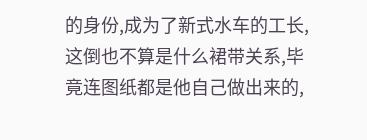的身份,成为了新式水车的工长,这倒也不算是什么裙带关系,毕竟连图纸都是他自己做出来的,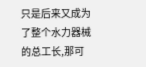只是后来又成为了整个水力器械的总工长,那可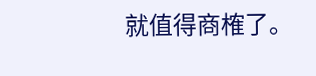就值得商榷了。